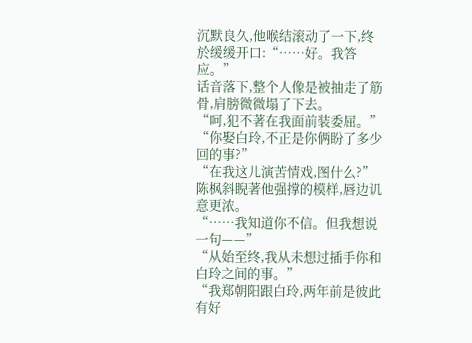沉默良久,他喉结滚动了一下,终於缓缓开口:“……好。我答应。”
话音落下,整个人像是被抽走了筋骨,肩膀微微塌了下去。
“呵,犯不著在我面前装委屈。”
“你娶白玲,不正是你俩盼了多少回的事?”
“在我这儿演苦情戏,图什么?”
陈枫斜睨著他强撑的模样,唇边讥意更浓。
“……我知道你不信。但我想说一句——”
“从始至终,我从未想过插手你和白玲之间的事。”
“我郑朝阳跟白玲,两年前是彼此有好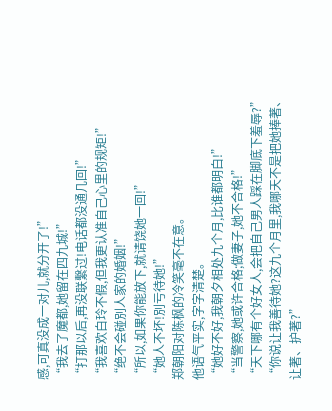感,可真没成一对儿,就分开了!”
“我去了魔都,她留在四九城!”
“打那以后,再没联繫过!电话都没通几回!”
“我喜欢白玲不假,但我更认准自己心里的规矩!”
“绝不会碰別人家的婚姻!”
“所以,如果你能放下,就请饶她一回!”
“她人不坏!別亏待她!”
郑朝阳对陈枫的冷笑毫不在意。
他语气平实,字字清楚。
“她好不好,我朝夕相处九个月,比谁都明白!”
“当警察,她或许合格;做妻子,她不合格!”
“天下哪有个好女人,会把自己男人踩在脚底下羞辱?”
“你说让我善待她?这九个月里,我哪天不是把她捧著、让著、护著?”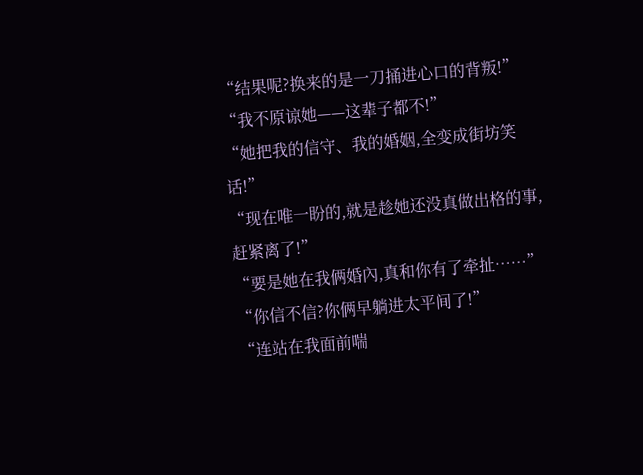“结果呢?换来的是一刀捅进心口的背叛!”
“我不原谅她——这辈子都不!”
“她把我的信守、我的婚姻,全变成街坊笑话!”
“现在唯一盼的,就是趁她还没真做出格的事,赶紧离了!”
“要是她在我俩婚內,真和你有了牵扯……”
“你信不信?你俩早躺进太平间了!”
“连站在我面前喘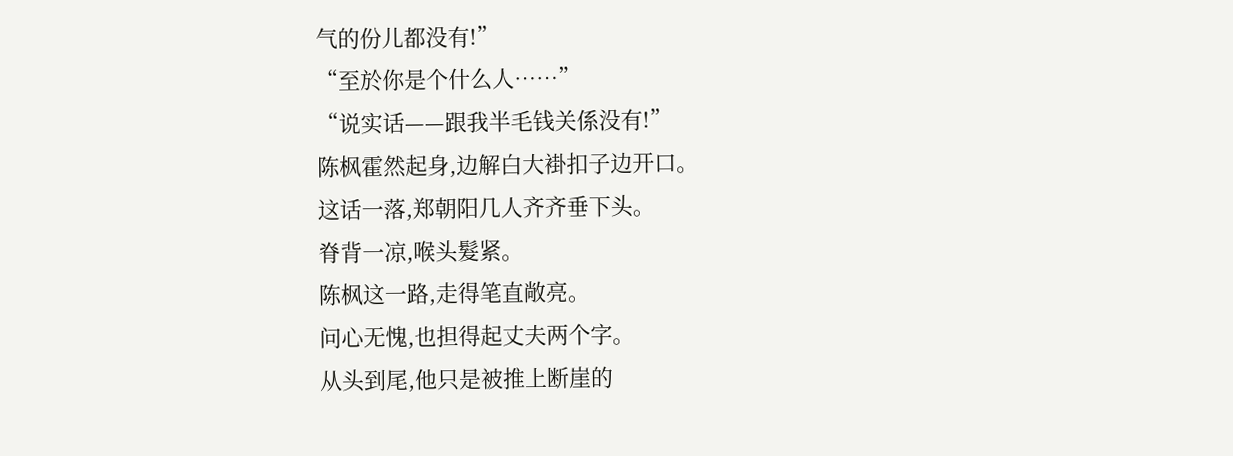气的份儿都没有!”
“至於你是个什么人……”
“说实话——跟我半毛钱关係没有!”
陈枫霍然起身,边解白大褂扣子边开口。
这话一落,郑朝阳几人齐齐垂下头。
脊背一凉,喉头髮紧。
陈枫这一路,走得笔直敞亮。
问心无愧,也担得起丈夫两个字。
从头到尾,他只是被推上断崖的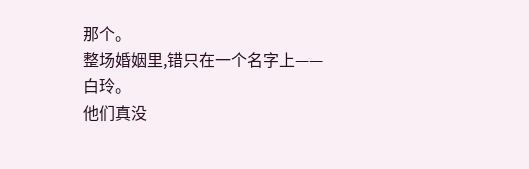那个。
整场婚姻里,错只在一个名字上——
白玲。
他们真没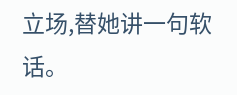立场,替她讲一句软话。